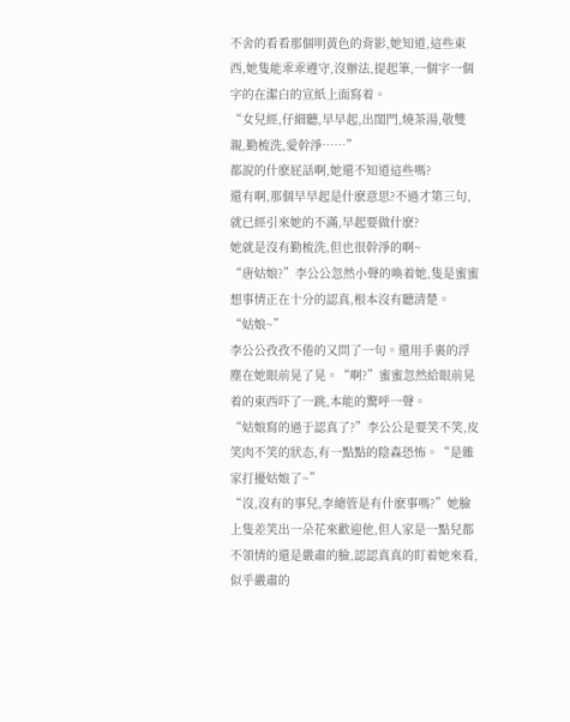不舍的看看那個明黃色的背影,她知道,這些東西,她隻能乖乖遵守,沒辦法,提起筆,一個字一個字的在潔白的宣紙上面寫着。
“女兒經,仔細聽,早早起,出閨門,燒茶湯,敬雙親,勤梳洗,愛幹淨……”
都說的什麽屁話啊,她還不知道這些嗎?
還有啊,那個早早起是什麽意思?不過才第三句,就已經引來她的不滿,早起要做什麽?
她就是沒有勤梳洗,但也很幹淨的啊~
“唐姑娘?”李公公忽然小聲的喚着她,隻是蜜蜜想事情正在十分的認真,根本沒有聽清楚。
“姑娘~”
李公公孜孜不倦的又問了一句。還用手裏的浮塵在她眼前晃了晃。“啊?”蜜蜜忽然給眼前晃着的東西吓了一跳,本能的驚呼一聲。
“姑娘寫的過于認真了?”李公公是要笑不笑,皮笑肉不笑的狀态,有一點點的陰森恐怖。“是雜家打擾姑娘了~”
“沒,沒有的事兒,李總管是有什麽事嗎?”她臉上隻差笑出一朵花來歡迎他,但人家是一點兒都不領情的還是嚴肅的臉,認認真真的盯着她來看,似乎嚴肅的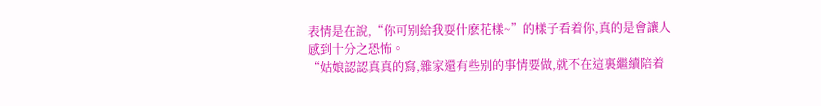表情是在說,“你可别給我耍什麽花樣~”的樣子看着你,真的是會讓人感到十分之恐怖。
“姑娘認認真真的寫,雜家還有些别的事情要做,就不在這裏繼續陪着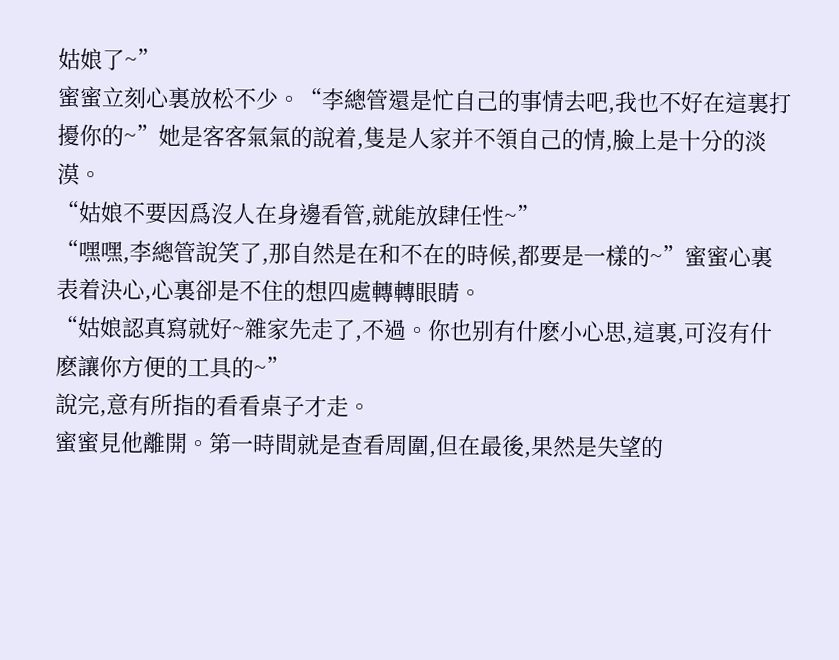姑娘了~”
蜜蜜立刻心裏放松不少。“李總管還是忙自己的事情去吧,我也不好在這裏打擾你的~”她是客客氣氣的說着,隻是人家并不領自己的情,臉上是十分的淡漠。
“姑娘不要因爲沒人在身邊看管,就能放肆任性~”
“嘿嘿,李總管說笑了,那自然是在和不在的時候,都要是一樣的~”蜜蜜心裏表着決心,心裏卻是不住的想四處轉轉眼睛。
“姑娘認真寫就好~雜家先走了,不過。你也别有什麽小心思,這裏,可沒有什麽讓你方便的工具的~”
說完,意有所指的看看桌子才走。
蜜蜜見他離開。第一時間就是查看周圍,但在最後,果然是失望的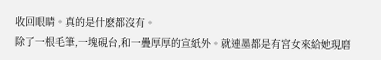收回眼睛。真的是什麽都沒有。
除了一根毛筆,一塊硯台,和一疊厚厚的宣紙外。就連墨都是有宮女來給她現磨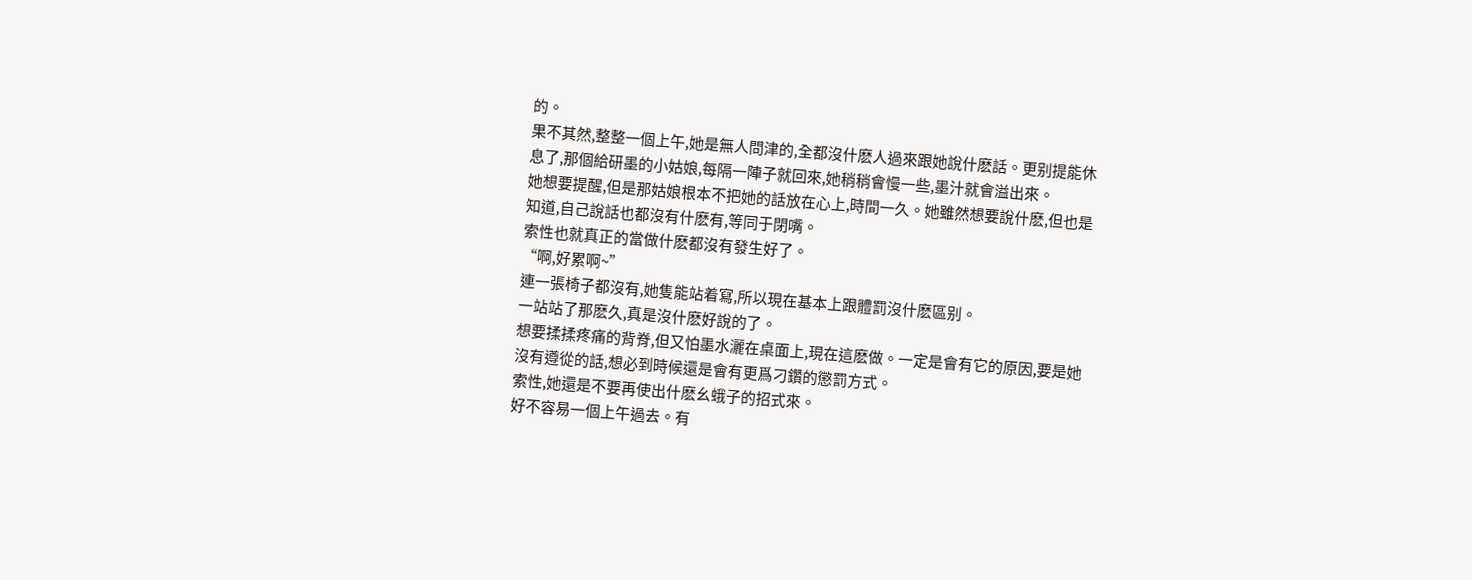的。
果不其然,整整一個上午,她是無人問津的,全都沒什麽人過來跟她說什麽話。更别提能休息了,那個給研墨的小姑娘,每隔一陣子就回來,她稍稍會慢一些,墨汁就會溢出來。
她想要提醒,但是那姑娘根本不把她的話放在心上,時間一久。她雖然想要說什麽,但也是知道,自己說話也都沒有什麽有,等同于閉嘴。
索性也就真正的當做什麽都沒有發生好了。
“啊,好累啊~”
連一張椅子都沒有,她隻能站着寫,所以現在基本上跟體罰沒什麽區别。
一站站了那麽久,真是沒什麽好說的了。
想要揉揉疼痛的背脊,但又怕墨水灑在桌面上,現在這麽做。一定是會有它的原因,要是她沒有遵從的話,想必到時候還是會有更爲刁鑽的懲罰方式。
索性,她還是不要再使出什麽幺蛾子的招式來。
好不容易一個上午過去。有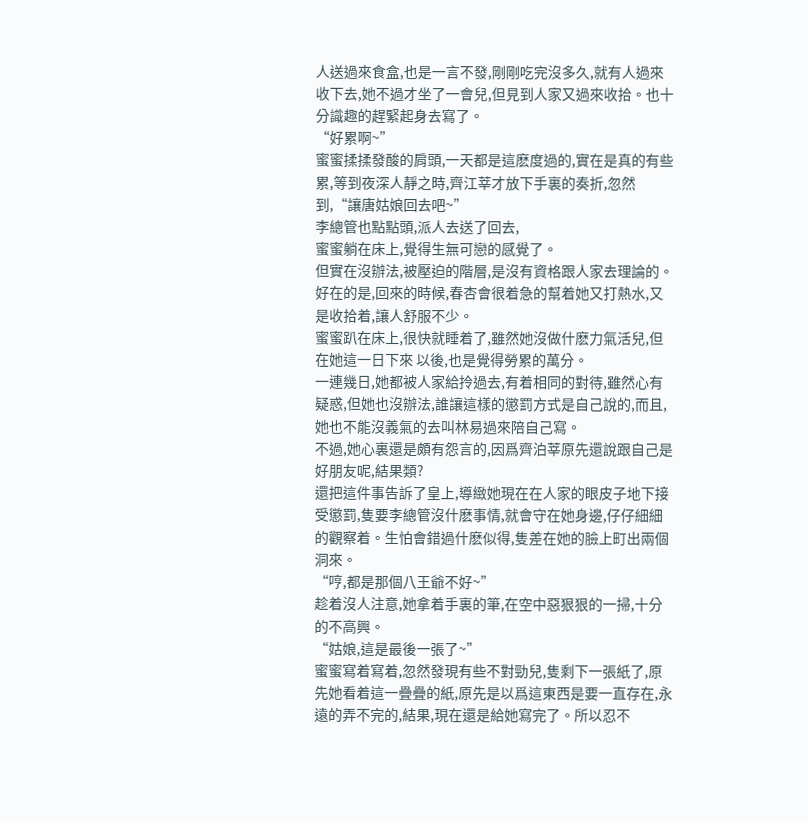人送過來食盒,也是一言不發,剛剛吃完沒多久,就有人過來收下去,她不過才坐了一會兒,但見到人家又過來收拾。也十分識趣的趕緊起身去寫了。
“好累啊~”
蜜蜜揉揉發酸的肩頭,一天都是這麽度過的,實在是真的有些累,等到夜深人靜之時,齊江莘才放下手裏的奏折,忽然到,“讓唐姑娘回去吧~”
李總管也點點頭,派人去送了回去,
蜜蜜躺在床上,覺得生無可戀的感覺了。
但實在沒辦法,被壓迫的階層,是沒有資格跟人家去理論的。
好在的是,回來的時候,春杏會很着急的幫着她又打熱水,又是收拾着,讓人舒服不少。
蜜蜜趴在床上,很快就睡着了,雖然她沒做什麽力氣活兒,但在她這一日下來 以後,也是覺得勞累的萬分。
一連幾日,她都被人家給拎過去,有着相同的對待,雖然心有疑惑,但她也沒辦法,誰讓這樣的懲罰方式是自己說的,而且,她也不能沒義氣的去叫林易過來陪自己寫。
不過,她心裏還是頗有怨言的,因爲齊泊莘原先還說跟自己是好朋友呢,結果類?
還把這件事告訴了皇上,導緻她現在在人家的眼皮子地下接受懲罰,隻要李總管沒什麽事情,就會守在她身邊,仔仔細細的觀察着。生怕會錯過什麽似得,隻差在她的臉上町出兩個洞來。
“哼,都是那個八王爺不好~”
趁着沒人注意,她拿着手裏的筆,在空中惡狠狠的一掃,十分的不高興。
“姑娘,這是最後一張了~”
蜜蜜寫着寫着,忽然發現有些不對勁兒,隻剩下一張紙了,原先她看着這一疊疊的紙,原先是以爲這東西是要一直存在,永遠的弄不完的,結果,現在還是給她寫完了。所以忍不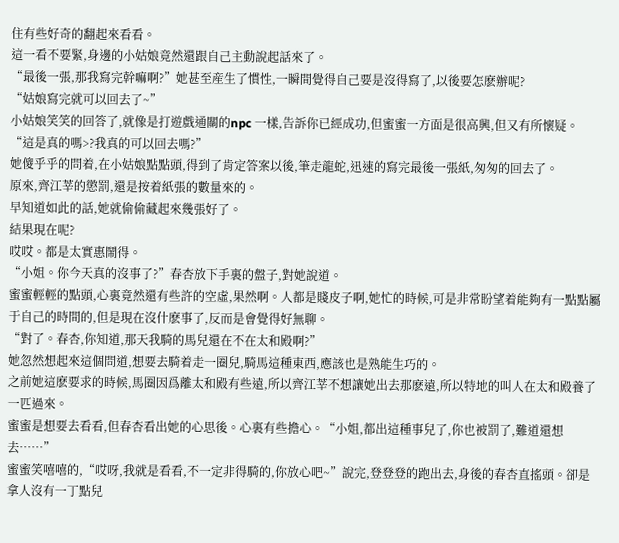住有些好奇的翻起來看看。
這一看不要緊,身邊的小姑娘竟然還跟自己主動說起話來了。
“最後一張,那我寫完幹嘛啊?”她甚至産生了慣性,一瞬間覺得自己要是沒得寫了,以後要怎麽辦呢?
“姑娘寫完就可以回去了~”
小姑娘笑笑的回答了,就像是打遊戲通關的npc 一樣,告訴你已經成功,但蜜蜜一方面是很高興,但又有所懷疑。
“這是真的嗎>?我真的可以回去嗎?”
她傻乎乎的問着,在小姑娘點點頭,得到了肯定答案以後,筆走龍蛇,迅速的寫完最後一張紙,匆匆的回去了。
原來,齊江莘的懲罰,還是按着紙張的數量來的。
早知道如此的話,她就偷偷藏起來幾張好了。
結果現在呢?
哎哎。都是太實惠鬧得。
“小姐。你今天真的沒事了?”春杏放下手裏的盤子,對她說道。
蜜蜜輕輕的點頭,心裏竟然還有些許的空虛,果然啊。人都是賤皮子啊,她忙的時候,可是非常盼望着能夠有一點點屬于自己的時間的,但是現在沒什麽事了,反而是會覺得好無聊。
“對了。春杏,你知道,那天我騎的馬兒還在不在太和殿啊?”
她忽然想起來這個問道,想要去騎着走一圈兒,騎馬這種東西,應該也是熟能生巧的。
之前她這麽要求的時候,馬圈因爲離太和殿有些遠,所以齊江莘不想讓她出去那麽遠,所以特地的叫人在太和殿養了一匹過來。
蜜蜜是想要去看看,但春杏看出她的心思後。心裏有些擔心。“小姐,都出這種事兒了,你也被罰了,難道還想去……”
蜜蜜笑嘻嘻的,“哎呀,我就是看看,不一定非得騎的,你放心吧~”說完,登登登的跑出去,身後的春杏直搖頭。卻是拿人沒有一丁點兒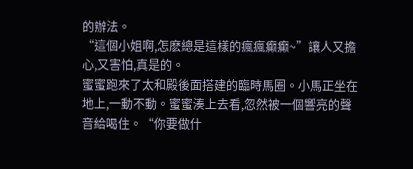的辦法。
“這個小姐啊,怎麽總是這樣的瘋瘋癫癫~”讓人又擔心,又害怕,真是的。
蜜蜜跑來了太和殿後面搭建的臨時馬圈。小馬正坐在地上,一動不動。蜜蜜湊上去看,忽然被一個響亮的聲音給喝住。“你要做什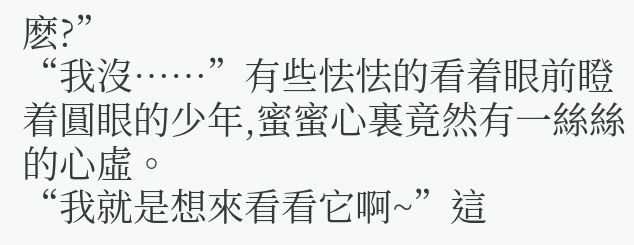麽?”
“我沒……”有些怯怯的看着眼前瞪着圓眼的少年,蜜蜜心裏竟然有一絲絲的心虛。
“我就是想來看看它啊~”這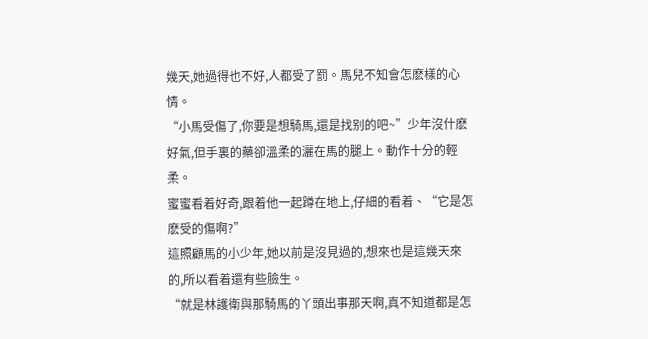幾天,她過得也不好,人都受了罰。馬兒不知會怎麽樣的心情。
“小馬受傷了,你要是想騎馬,還是找别的吧~”少年沒什麽好氣,但手裏的藥卻溫柔的灑在馬的腿上。動作十分的輕柔。
蜜蜜看着好奇,跟着他一起蹲在地上,仔細的看着、“它是怎麽受的傷啊?”
這照顧馬的小少年,她以前是沒見過的,想來也是這幾天來的,所以看着還有些臉生。
“就是林護衛與那騎馬的丫頭出事那天啊,真不知道都是怎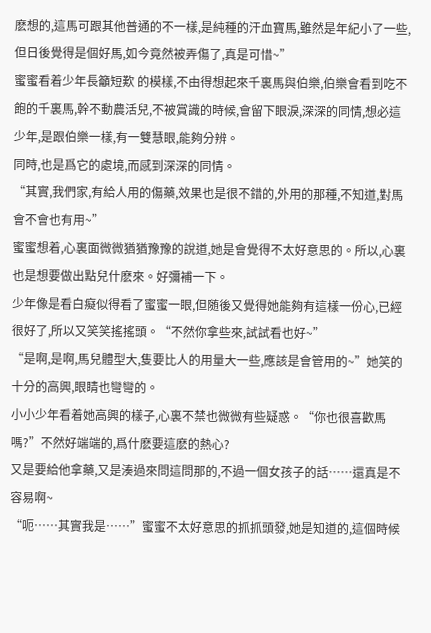麽想的,這馬可跟其他普通的不一樣,是純種的汗血寶馬,雖然是年紀小了一些,但日後覺得是個好馬,如今竟然被弄傷了,真是可惜~”
蜜蜜看着少年長籲短歎 的模樣,不由得想起來千裏馬與伯樂,伯樂會看到吃不飽的千裏馬,幹不動農活兒,不被賞識的時候,會留下眼淚,深深的同情,想必這少年,是跟伯樂一樣,有一雙慧眼,能夠分辨。
同時,也是爲它的處境,而感到深深的同情。
“其實,我們家,有給人用的傷藥,效果也是很不錯的,外用的那種,不知道,對馬會不會也有用~”
蜜蜜想着,心裏面微微猶猶豫豫的說道,她是會覺得不太好意思的。所以,心裏也是想要做出點兒什麽來。好彌補一下。
少年像是看白癡似得看了蜜蜜一眼,但随後又覺得她能夠有這樣一份心,已經很好了,所以又笑笑搖搖頭。“不然你拿些來,試試看也好~”
“是啊,是啊,馬兒體型大,隻要比人的用量大一些,應該是會管用的~”她笑的十分的高興,眼睛也彎彎的。
小小少年看着她高興的樣子,心裏不禁也微微有些疑惑。“你也很喜歡馬嗎?”不然好端端的,爲什麽要這麽的熱心?
又是要給他拿藥,又是湊過來問這問那的,不過一個女孩子的話……還真是不容易啊~
“呃……其實我是……”蜜蜜不太好意思的抓抓頭發,她是知道的,這個時候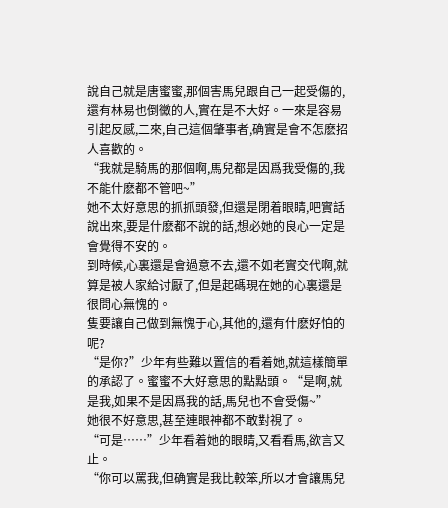說自己就是唐蜜蜜,那個害馬兒跟自己一起受傷的,還有林易也倒黴的人,實在是不大好。一來是容易引起反感,二來,自己這個肇事者,确實是會不怎麽招人喜歡的。
“我就是騎馬的那個啊,馬兒都是因爲我受傷的,我不能什麽都不管吧~”
她不太好意思的抓抓頭發,但還是閉着眼睛,吧實話說出來,要是什麽都不說的話,想必她的良心一定是會覺得不安的。
到時候,心裏還是會過意不去,還不如老實交代啊,就算是被人家給讨厭了,但是起碼現在她的心裏還是很問心無愧的。
隻要讓自己做到無愧于心,其他的,還有什麽好怕的呢?
“是你?”少年有些難以置信的看着她,就這樣簡單的承認了。蜜蜜不大好意思的點點頭。“是啊,就是我,如果不是因爲我的話,馬兒也不會受傷~”
她很不好意思,甚至連眼神都不敢對視了。
“可是……”少年看着她的眼睛,又看看馬,欲言又止。
“你可以罵我,但确實是我比較笨,所以才會讓馬兒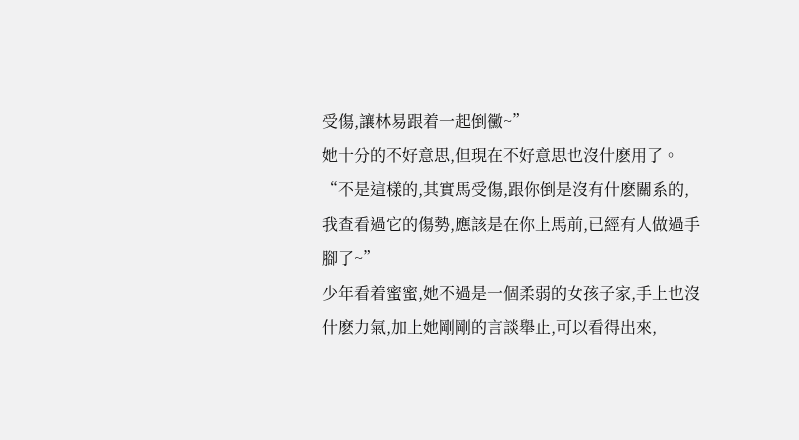受傷,讓林易跟着一起倒黴~”
她十分的不好意思,但現在不好意思也沒什麽用了。
“不是這樣的,其實馬受傷,跟你倒是沒有什麽關系的,我查看過它的傷勢,應該是在你上馬前,已經有人做過手腳了~”
少年看着蜜蜜,她不過是一個柔弱的女孩子家,手上也沒什麽力氣,加上她剛剛的言談舉止,可以看得出來,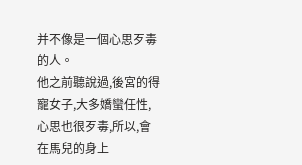并不像是一個心思歹毒的人。
他之前聽說過,後宮的得寵女子,大多嬌蠻任性,心思也很歹毒,所以,會在馬兒的身上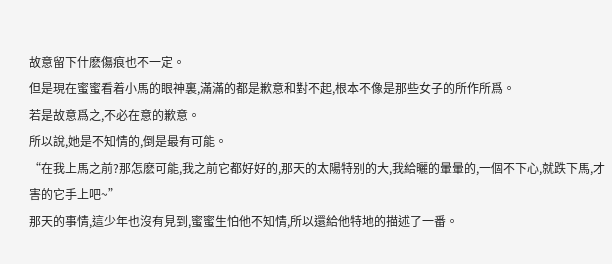故意留下什麽傷痕也不一定。
但是現在蜜蜜看着小馬的眼神裏,滿滿的都是歉意和對不起,根本不像是那些女子的所作所爲。
若是故意爲之,不必在意的歉意。
所以說,她是不知情的,倒是最有可能。
“在我上馬之前?那怎麽可能,我之前它都好好的,那天的太陽特别的大,我給曬的暈暈的,一個不下心,就跌下馬,才害的它手上吧~”
那天的事情,這少年也沒有見到,蜜蜜生怕他不知情,所以還給他特地的描述了一番。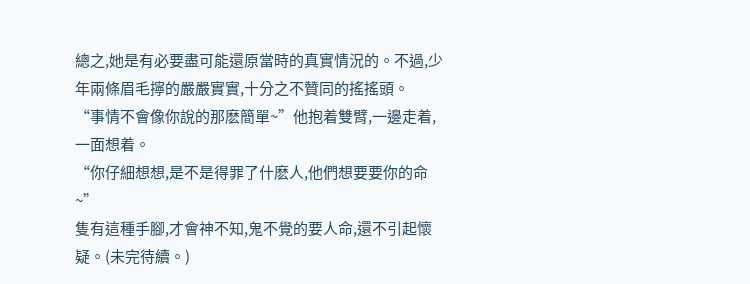總之,她是有必要盡可能還原當時的真實情況的。不過,少年兩條眉毛擰的嚴嚴實實,十分之不贊同的搖搖頭。
“事情不會像你說的那麽簡單~”他抱着雙臂,一邊走着,一面想着。
“你仔細想想,是不是得罪了什麽人,他們想要要你的命~”
隻有這種手腳,才會神不知,鬼不覺的要人命,還不引起懷疑。(未完待續。)